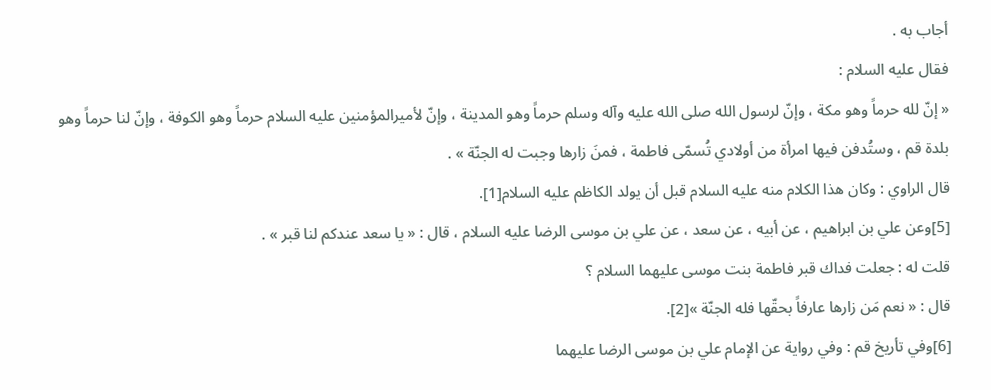أجاب به .
فقال عليه السلام :
« إنّ لله حرماً وهو مكة ، وإنّ لرسول الله صلى الله عليه وآله وسلم حرماً وهو المدينة ، وإنّ لأميرالمؤمنين عليه السلام حرماً وهو الكوفة ، وإنّ لنا حرماً وهو بلدة قم ، وستُدفن فيها امرأة من أولادي تُسمّى فاطمة ، فمنَ زارها وجبت له الجنّة » .
قال الراوي : وكان هذا الكلام منه عليه السلام قبل أن يولد الكاظم عليه السلام[1].
[5]وعن علي بن ابراهيم ، عن أبيه ، عن سعد ، عن علي بن موسى الرضا عليه السلام ، قال : « يا سعد عندكم لنا قبر » .
قلت له : جعلت فداك قبر فاطمة بنت موسى عليهما السلام ؟
قال : « نعم مَن زارها عارفاً بحقّها فله الجنّة »[2].
[6]وفي تأريخ قم : وفي رواية عن الإمام علي بن موسى الرضا عليهما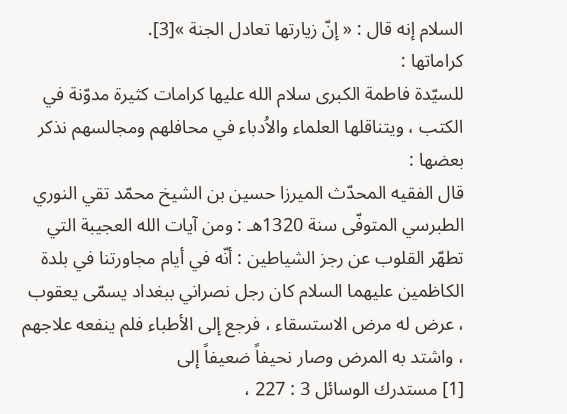السلام إنه قال : « إنّ زيارتها تعادل الجنة »[3].
كراماتها :
للسيّدة فاطمة الكبرى سلام الله عليها كرامات كثيرة مدوّنة في الكتب ، ويتناقلها العلماء والاُدباء في محافلهم ومجالسهم نذكر بعضها :
قال الفقيه المحدّث الميرزا حسين بن الشيخ محمّد تقي النوري الطبرسي المتوفّى سنة 1320هـ : ومن آيات الله العجيبة التي تطهّر القلوب عن رجز الشياطين : أنّه في أيام مجاورتنا في بلدة الكاظمين عليهما السلام كان رجل نصراني ببغداد يسمّى يعقوب ، عرض له مرض الاستسقاء ، فرجع إلى الأطباء فلم ينفعه علاجهم ، واشتد به المرض وصار نحيفاً ضعيفاً إلى
[1] مستدرك الوسائل 3 : 227 ،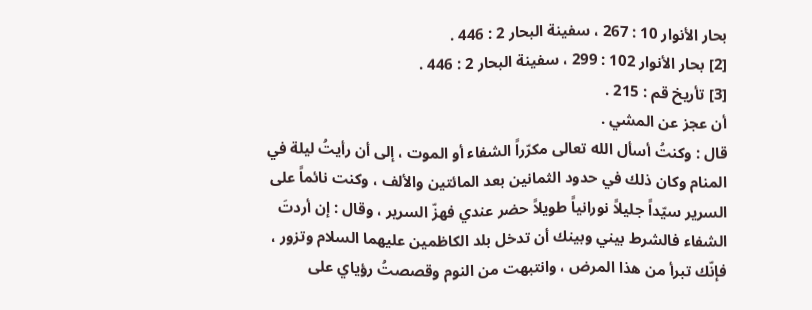بحار الأنوار 10 : 267 ، سفينة البحار 2 : 446 .
[2] بحار الأنوار 102 : 299 ، سفينة البحار 2 : 446 .
[3] تأريخ قم : 215 .
أن عجز عن المشي .
قال : وكنتُ أسأل الله تعالى مكرّراً الشفاء أو الموت ، إلى أن رأيتُ ليلة في المنام وكان ذلك في حدود الثمانين بعد المائتين والألف ، وكنت نائماً على السرير سيّداً جليلاً نورانياً طويلاً حضر عندي فهزّ السرير ، وقال : إن أردتَ الشفاء فالشرط بيني وبينك أن تدخل بلد الكاظمين عليهما السلام وتزور ، فإنّك تبرأ من هذا المرض ، وانتبهت من النوم وقصصتُ رؤياي على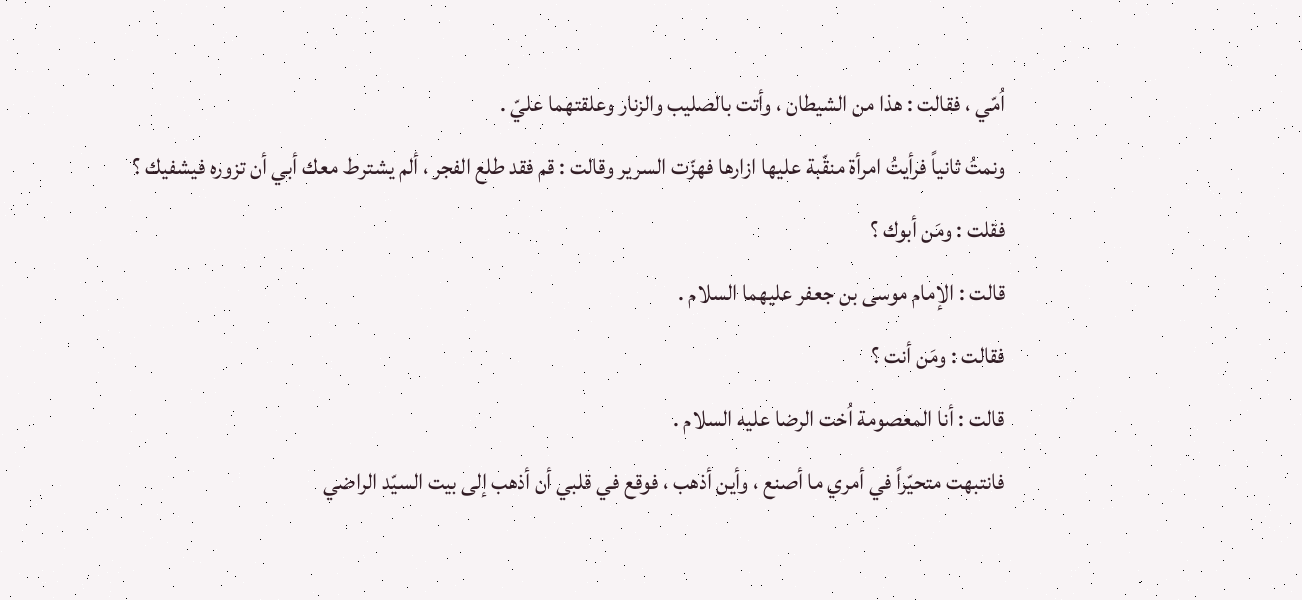اُمّي ، فقالت : هذا من الشيطان ، وأتت بالصليب والزنار وعلقتهما عليّ .
ونمتُ ثانياً فرأيتُ امرأة منقّبة عليها ازارها فهزّت السرير وقالت : قم فقد طلع الفجر ، ألم يشترط معك أبي أن تزوره فيشفيك ؟
فقلت : ومَن أبوك ؟
قالت : الإمام موسى بن جعفر عليهما السلام .
فقالت : ومَن أنت ؟
قالت : أنا المعصومة اُخت الرضا عليه السلام .
فانتبهت متحيّراً في أمري ما أصنع ، وأين أذهب ، فوقع في قلبي أن أذهب إلى بيت السيّد الراضي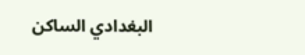البغدادي الساكن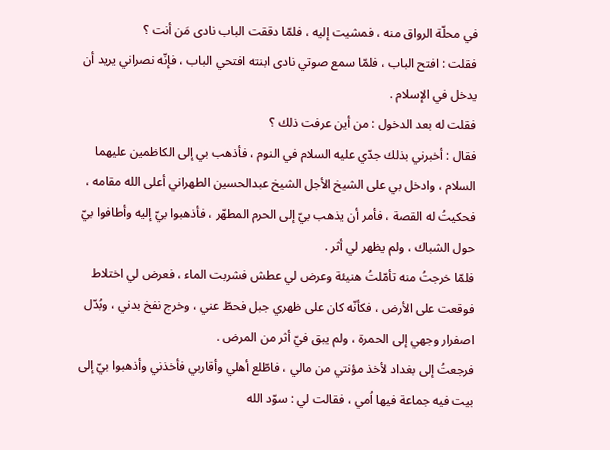في محلّة الرواق منه ، فمشيت إليه ، فلمّا دققت الباب نادى مَن أنت ؟
فقلت : افتح الباب ، فلمّا سمع صوتي نادى ابنته افتحي الباب ، فإنّه نصراني يريد أن يدخل في الإسلام .
فقلت له بعد الدخول : من أين عرفت ذلك ؟
فقال : أخبرني بذلك جدّي عليه السلام في النوم ، فأذهب بي إلى الكاظمين عليهما السلام ، وادخل بي على الشيخ الأجل الشيخ عبدالحسين الطهراني أعلى الله مقامه ، فحكيتُ له القصة ، فأمر أن يذهب بيّ إلى الحرم المطهّر ، فأذهبوا بيّ إليه وأطافوا بيّ حول الشباك ، ولم يظهر لي أثر .
فلمّا خرجتُ منه تأمّلتُ هنيئة وعرض لي عطش فشربت الماء ، فعرض لي اختلاط فوقعت على الأرض ، فكأنّه كان على ظهري جبل فحطّ عني ، وخرج نفخ بدني ، وبُدّل اصفرار وجهي إلى الحمرة ، ولم يبق فيّ أثر من المرض .
فرجعتُ إلى بغداد لأخذ مؤنتي من مالي ، فاطّلع أهلي وأقاربي فأخذني وأذهبوا بيّ إلى بيت فيه جماعة فيها اُمي ، فقالت لي : سوّد الله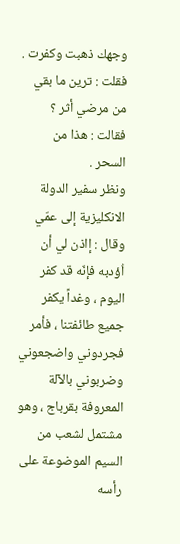وجهك ذهبت وكفرت .
فقلت : ترين ما بقي من مرضي أثر ؟
فقالت : هذا من السحر .
ونظر سفير الدولة الانكليزية إلى عمّي وقال : إاذن لي أن اُؤدبه فإنّه قد كفر اليوم ، وغداً يكفر جميع طائفتنا ، فأمر فجردوني واضجعوني وضربوني بالآلة المعروفة بقرباج ، وهو مشتمل لشعب من السيم الموضوعة على رأسه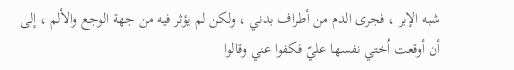شبه الإبر ، فجرى الدم من أطراف بدني ، ولكن لم يؤثر فيه من جهة الوجع والألم ، إلى أن أوقعت اُختي نفسها عليّ فكفوا عني وقالوا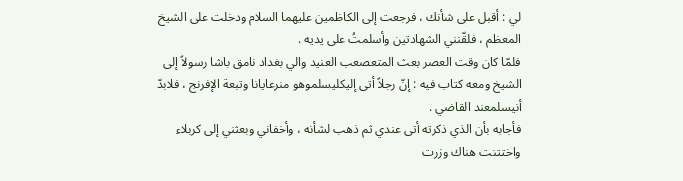لي : أقبل على شأنك ، فرجعت إلى الكاظمين عليهما السلام ودخلت على الشيخ المعظم ، فلقّنني الشهادتين وأسلمتُ على يديه .
فلمّا كان وقت العصر بعث المتعصعب العنيد والي بغداد نامق باشا رسولاً إلى الشيخ ومعه كتاب فيه : إنّ رجلاً أتى إليكليسلموهو منرعايانا وتبعة الإفرنج ، فلابدّ أنيسلمعند القاضي .
فأجابه بأن الذي ذكرته أتى عندي ثم ذهب لشأنه ، وأخفاني وبعثني إلى كربلاء واختتنت هناك وزرت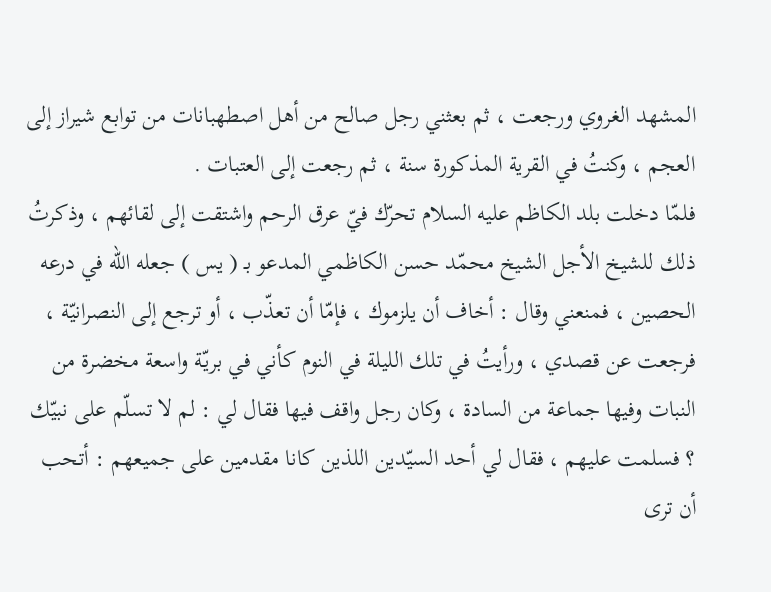المشهد الغروي ورجعت ، ثم بعثني رجل صالح من أهل اصطهبانات من توابع شيراز إلى العجم ، وكنتُ في القرية المذكورة سنة ، ثم رجعت إلى العتبات .
فلمّا دخلت بلد الكاظم عليه السلام تحرّك فيّ عرق الرحم واشتقت إلى لقائهم ، وذكرتُ ذلك للشيخ الأجل الشيخ محمّد حسن الكاظمي المدعو بـ ( يس ) جعله الله في درعه الحصين ، فمنعني وقال : أخاف أن يلزموك ، فإمّا أن تعذّب ، أو ترجع إلى النصرانيّة ، فرجعت عن قصدي ، ورأيتُ في تلك الليلة في النوم كأني في بريّة واسعة مخضرة من النبات وفيها جماعة من السادة ، وكان رجل واقف فيها فقال لي : لم لا تسلّم على نبيّك ؟ فسلمت عليهم ، فقال لي أحد السيّدين اللذين كانا مقدمين على جميعهم : أتحب أن ترى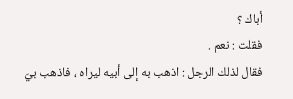أباك ؟
فقلت : نعم .
فقال لذلك الرجل : اذهب به إلى أبيه ليراه ، فاذهب بيّ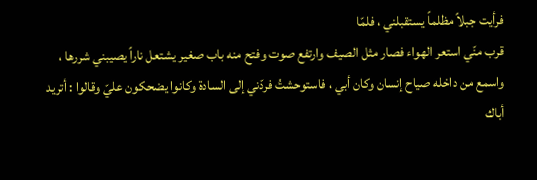فرأيت جبلاً مظلماً يستقبلني ، فلمّا
قرب منّي استعر الهواء فصار مثل الصيف وارتفع صوت وفتح منه باب صغير يشتعل ناراً يصيبني شررها ، واسمع من داخله صياح إنسان وكان أبي ، فاستوحشتُ فردّني إلى السادة وكانوا يضحكون عليّ وقالوا : أتريد أباك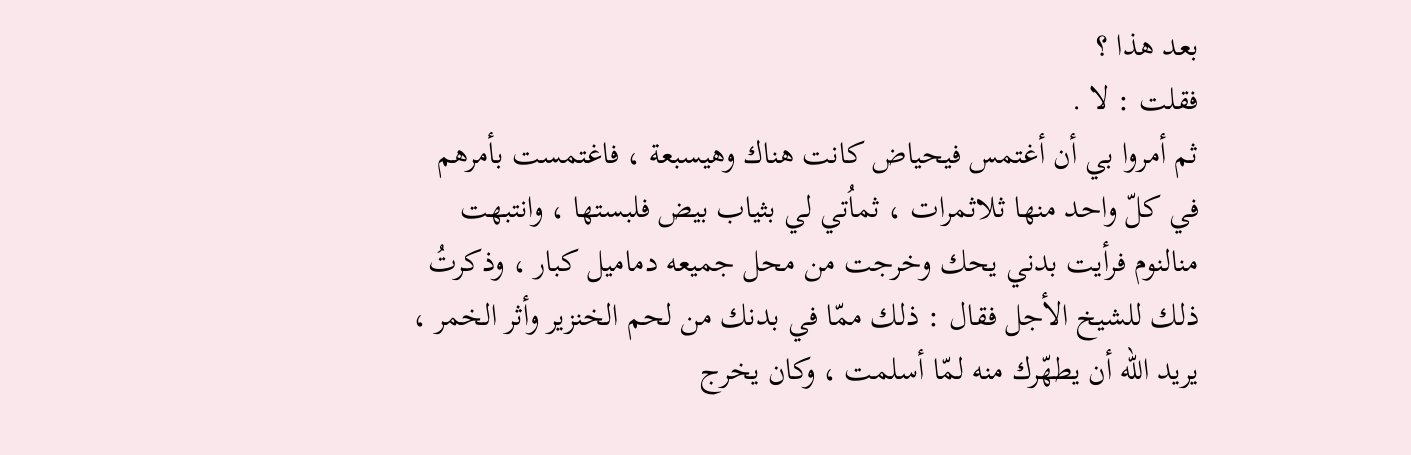بعد هذا ؟
فقلت : لا .
ثم أمروا بي أن أغتمس فيحياض كانت هناك وهيسبعة ، فاغتمست بأمرهم في كلّ واحد منها ثلاثمرات ، ثماُتي لي بثياب بيض فلبستها ، وانتبهت منالنوم فرأيت بدني يحك وخرجت من محل جميعه دماميل كبار ، وذكرتُ ذلك للشيخ الأجل فقال : ذلك ممّا في بدنك من لحم الخنزير وأثر الخمر ، يريد الله أن يطهّرك منه لمّا أسلمت ، وكان يخرج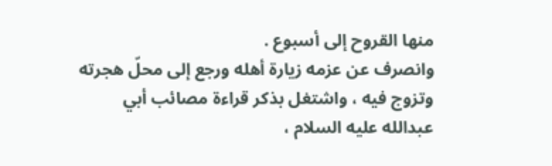منها القروح إلى أسبوع .
وانصرف عن عزمه زيارة أهله ورجع إلى محلّ هجرته وتزوج فيه ، واشتغل بذكر قراءة مصائب أبي عبدالله عليه السلام ،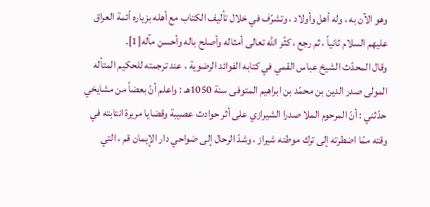وهو الآن به ، وله أهل وأولاد ، وتشرّف في خلال تأليف الكتاب مع أهله بزياره أئمة العراق عليهم السلام ثانياً ، ثم رجع ، كثّر الله تعالى أمثاله وأصلح باله وأحسن مآله[1].
وقال المحدّث الشيخ عباس القمي في كتابه الفوائد الرضوية ، عند ترجمته للحكيم المتأله المولى صدر الدين بن محمّد بن ابراهيم المتوفى سنة 1050هـ : واعلم أنّ بعضاً من مشايخي حدّثني : أنّ المرحوم الملا صدرا الشيرازي على أثر حوادث عصيبة وقضايا مريرة انتابته في وقته ممّا اضطرته إلى ترك موطنه شيراز ، وشدّ الرحال إلى ضواحي دار الإيمان قم ، التي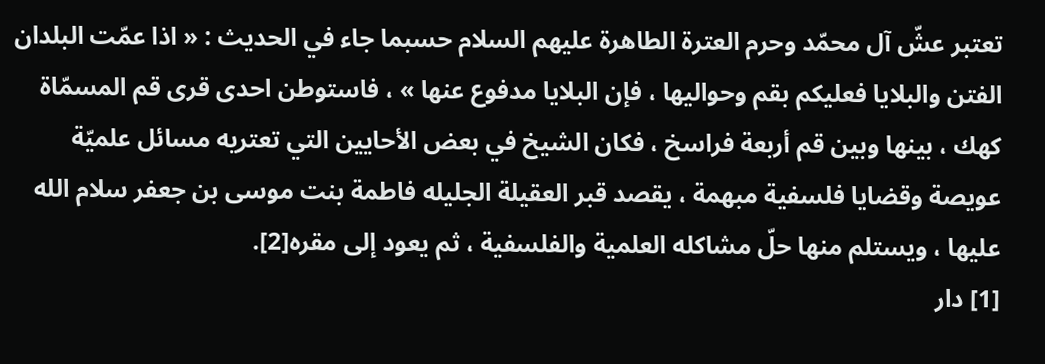تعتبر عشّ آل محمّد وحرم العترة الطاهرة عليهم السلام حسبما جاء في الحديث : « اذا عمّت البلدان الفتن والبلايا فعليكم بقم وحواليها ، فإن البلايا مدفوع عنها » ، فاستوطن احدى قرى قم المسمّاة كهك ، بينها وبين قم أربعة فراسخ ، فكان الشيخ في بعض الأحايين التي تعتريه مسائل علميّة عويصة وقضايا فلسفية مبهمة ، يقصد قبر العقيلة الجليله فاطمة بنت موسى بن جعفر سلام الله عليها ، ويستلم منها حلّ مشاكله العلمية والفلسفية ، ثم يعود إلى مقره[2].
[1] دار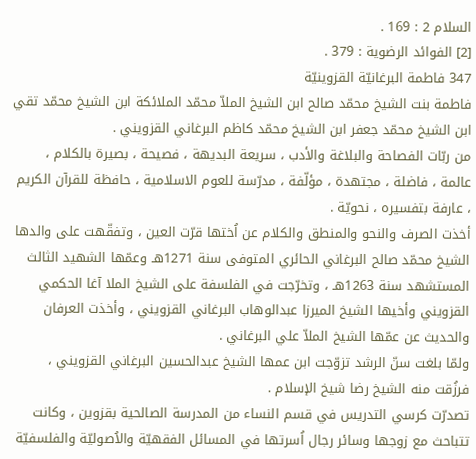السلام 2 : 169 .
[2] الفوائد الرضوية : 379 .
347 فاطمة البرغانيّة القزوينيّة
فاطمة بنت الشيخ محمّد صالح ابن الشيخ الملاّ محمّد الملائكة ابن الشيخ محمّد تقي ابن الشيخ محمّد جعفر ابن الشيخ محمّد كاظم البرغاني القزويني .
من ربّات الفصاحة والبلاغة والأدب ، سريعة البديهة ، فصيحة ، بصيرة بالكلام ، عالمة ، فاضلة ، مجتهدة ، مؤلّفة ، مدرّسة للعوم الاسلامية ، حافظة للقرآن الكريم ، عارفة بتفسيره ، نحويّة .
أخذت الصرف والنحو والمنطق والكلام عن اُختها قرّت العين ، وتفقّهت على والدها الشيخ محمّد صالح البرغاني الحائري المتوفى سنة 1271هـ وعمّها الشهيد الثالث المستشهد سنة 1263هـ ، وتخرّجت في الفلسفة على الشيخ الملا آغا الحكمي القزويني وأخيها الشيخ الميرزا عبدالوهاب البرغاني القزويني ، وأخذت العرفان والحديث عن عمّها الشيخ الملاّ علي البرغاني .
ولمّا بلغت سنّ الرشد تزوّجت ابن عمها الشيخ عبدالحسين البرغاني القزويني ، فرزُقت منه الشيخ رضا شيخ الإسلام .
تصدرّت كرسي التدريس في قسم النساء من المدرسة الصالحية بقزوين ، وكانت تتباحث مع زوجها وسائر رجال اُسرتها في المسائل الفقهيّة والاُصوليّة والفلسفيّة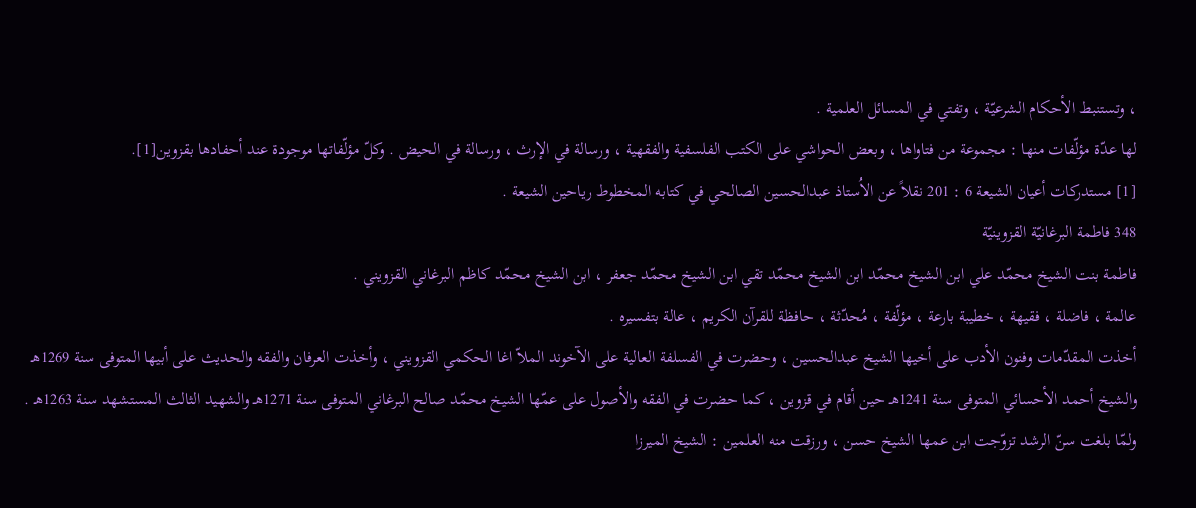، وتستنبط الأحكام الشرعيّة ، وتفتي في المسائل العلمية .
لها عدّة مؤلّفات منها : مجموعة من فتاواها ، وبعض الحواشي على الكتب الفلسفية والفقهية ، ورسالة في الإرث ، ورسالة في الحيض . وكلّ مؤلّفاتها موجودة عند أحفادها بقزوين[1].
[1] مستدركات أعيان الشيعة 6 : 201 نقلاً عن الاُستاذ عبدالحسين الصالحي في كتابه المخطوط رياحين الشيعة .
348 فاطمة البرغانيّة القزوينيّة
فاطمة بنت الشيخ محمّد علي ابن الشيخ محمّد ابن الشيخ محمّد تقي ابن الشيخ محمّد جعفر ، ابن الشيخ محمّد كاظم البرغاني القزويني .
عالمة ، فاضلة ، فقيهة ، خطيبة بارعة ، مؤلّفة ، مُحدّثة ، حافظة للقرآن الكريم ، عالة بتفسيره .
أخذت المقدّمات وفنون الأدب على أخيها الشيخ عبدالحسين ، وحضرت في الفسلفة العالية على الآخوند الملاّ اغا الحكمي القزويني ، وأخذت العرفان والفقه والحديث على أبيها المتوفى سنة 1269هـ والشيخ أحمد الأحسائي المتوفى سنة 1241هـ حين أقام في قزوين ، كما حضرت في الفقه والأصول على عمّها الشيخ محمّد صالح البرغاني المتوفى سنة 1271هـ والشهيد الثالث المستشهد سنة 1263هـ .
ولمّا بلغت سنّ الرشد تزوّجت ابن عمها الشيخ حسن ، ورزقت منه العلمين : الشيخ الميرزا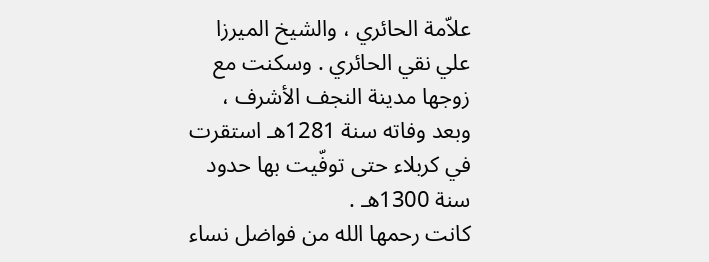علاّمة الحائري ، والشيخ الميرزا علي نقي الحائري . وسكنت مع زوجها مدينة النجف الأشرف ، وبعد وفاته سنة 1281هـ استقرت في كربلاء حتى توفّيت بها حدود سنة 1300هـ .
كانت رحمها الله من فواضل نساء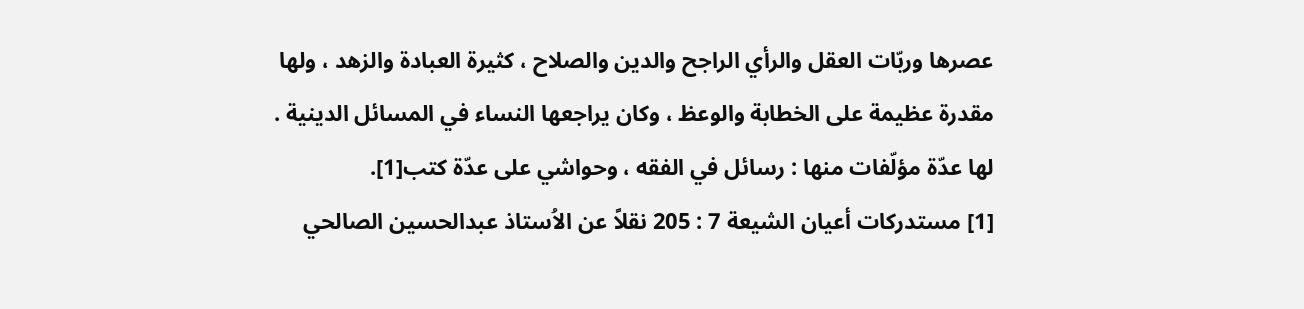عصرها وربّات العقل والرأي الراجح والدين والصلاح ، كثيرة العبادة والزهد ، ولها مقدرة عظيمة على الخطابة والوعظ ، وكان يراجعها النساء في المسائل الدينية .
لها عدّة مؤلّفات منها : رسائل في الفقه ، وحواشي على عدّة كتب[1].
[1] مستدركات أعيان الشيعة 7 : 205 نقلاً عن الاُستاذ عبدالحسين الصالحي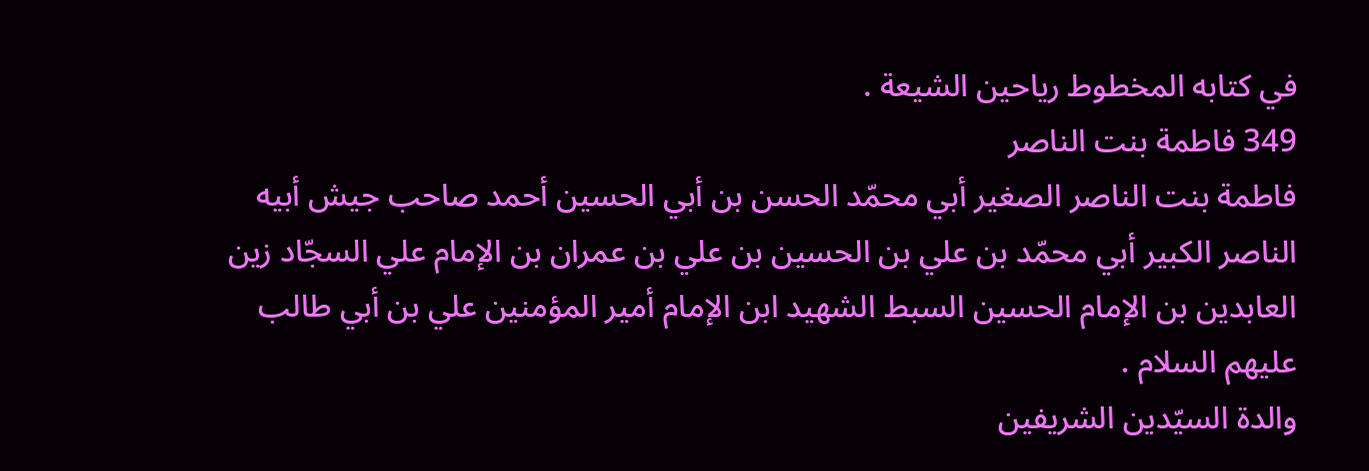في كتابه المخطوط رياحين الشيعة .
349 فاطمة بنت الناصر
فاطمة بنت الناصر الصغير أبي محمّد الحسن بن أبي الحسين أحمد صاحب جيش أبيه الناصر الكبير أبي محمّد بن علي بن الحسين بن علي بن عمران بن الإمام علي السجّاد زين العابدين بن الإمام الحسين السبط الشهيد ابن الإمام أمير المؤمنين علي بن أبي طالب عليهم السلام .
والدة السيّدين الشريفين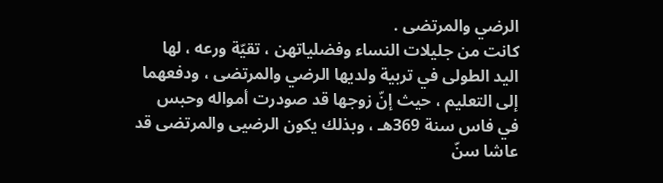الرضي والمرتضى .
كانت من جليلات النساء وفضلياتهن ، تقيّة ورعه ، لها اليد الطولى في تربية ولديها الرضي والمرتضى ، ودفعهما إلى التعليم ، حيث إنّ زوجها قد صودرت أمواله وحبس في فاس سنة 369هـ ، وبذلك يكون الرضيى والمرتضى قد عاشا سنّ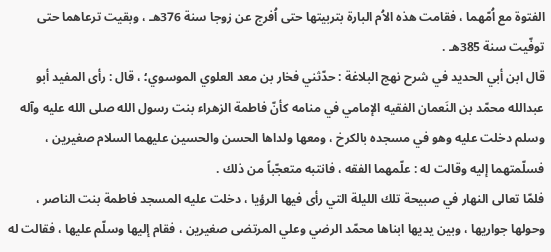الفتوة مع اُمّهما ، فقامت هذه الاُم البارة بتربيتها حتى اُفرج عن زوجا سنة 376هـ ، وبقيت ترعاهما حتى توفّيت سنة 385هـ .
قال ابن أبي الحديد في شرح نهج البلاغة : حدّثني فخار بن معد العلوي الموسوي؛ ، قال : رأى المفيد أبو عبدالله محمّد بن النَعمان الفقيه الإمامي في منامه كأنّ فاطمة الزهراء بنت رسول الله صلى الله عليه وآله وسلم دخلت عليه وهو في مسجده بالكرخ ، ومعها ولداها الحسن والحسين عليهما السلام صغيرين ، فسلّمتهما إليه وقالت له : علّمهما الفقه ، فانتبه متعجّباً من ذلك .
فلمّا تعالى النهار في صبيحة تلك الليلة التي رأى فيها الرؤيا ، دخلت عليه المسجد فاطمة بنت الناصر ، وحولها جواريها ، وبين يديها ابناها محمّد الرضي وعلي المرتضى صغيرين ، فقام إليها وسلّم عليها ، فقالت له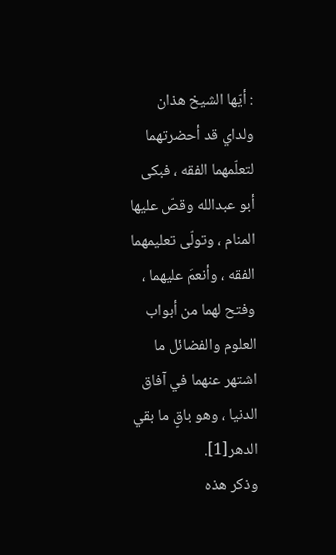: أيّها الشيخ هذان ولداي قد أحضرتهما لتعلّمهما الفقه ، فبكى أبو عبدالله وقصّ عليها المنام ، وتولّى تعليمهما الفقه ، وأنعمَ عليهما ، وفتح لهما من أبواب العلوم والفضائل ما اشتهر عنهما في آفاق الدنيا ، وهو باقٍ ما بقي الدهر[1].
وذكر هذه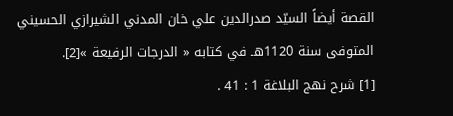القصة أيضاً السيّد صدرالدين علي خان المدني الشيرازي الحسيني المتوفى سنة 1120هـ في كتابه « الدرجات الرفيعة »[2].
[1] شرح نهج البلاغة 1 : 41 .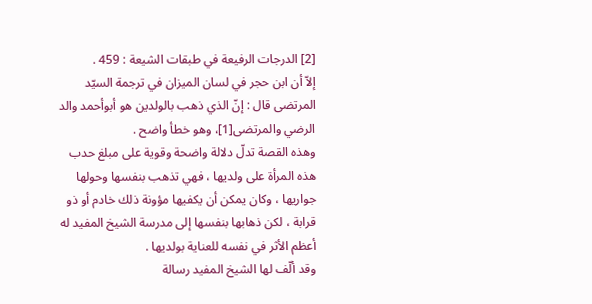[2] الدرجات الرفيعة في طبقات الشيعة : 459 .
إلاّ أن ابن حجر في لسان الميزان في ترجمة السيّد المرتضى قال : إنّ الذي ذهب بالولدين هو أبوأحمد والد الرضي والمرتضى[1]، وهو خطأ واضح .
وهذه القصة تدلّ دلالة واضحة وقوية على مبلغ حدب هذه المرأة على ولديها ، فهي تذهب بنفسها وحولها جواريها ، وكان يمكن أن يكفيها مؤونة ذلك خادم أو ذو قرابة ، لكن ذهابها بنفسها إلى مدرسة الشيخ المفيد له أعظم الأثر في نفسه للعناية بولديها .
وقد ألّف لها الشيخ المفيد رسالة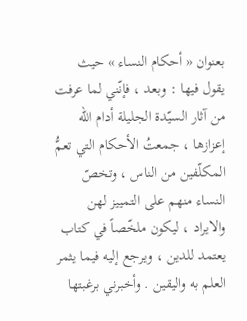بعنوان « أحكام النساء » حيث يقول فيها : وبعد ، فإنّني لما عرفت من آثار السيّدة الجليلة أدام الله إعزازها ، جمعتُ الأحكام التي تعمُّ المكلّفين من الناس ، وتخصّ النساء منهم على التمييز لهن والايراد ، ليكون ملخّصاً في كتاب يعتمد للدين ، ويرجع إليه فيما يثمر العلم به واليقين . وأخبرني برغبتها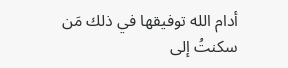أدام الله توفيقها في ذلك مَن سكنتُ إلى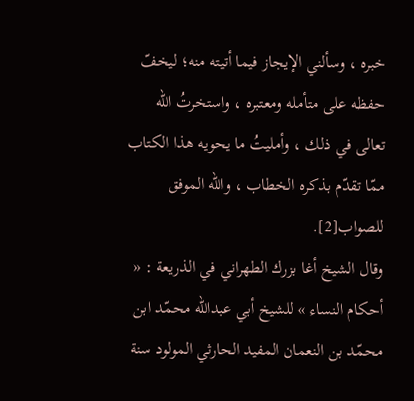خبره ، وسألني الإيجاز فيما أتيته منه؛ ليخفّ حفظه على متأمله ومعتبره ، واستخرتُ الله تعالى في ذلك ، وأمليتُ ما يحويه هذا الكتاب ممّا تقدّم بذكره الخطاب ، والله الموفق للصواب[2].
وقال الشيخ أغا بزرك الطهراني في الذريعة : « أحكام النساء » للشيخ أبي عبدالله محمّد ابن محمّد بن النعمان المفيد الحارثي المولود سنة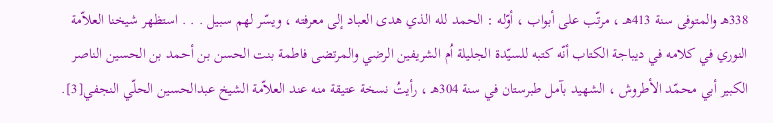338هـ والمتوفى سنة 413هـ ، مرتّب على أبواب ، أوّله : الحمد لله الذي هدى العباد إلى معرفته ، ويسّر لهم سبيل . . . استظهر شيخنا العلاّمة النوري في كلامه في ديباجة الكتاب أنّه كتبه للسيّدة الجليلة اُم الشريفين الرضي والمرتضى فاطمة بنت الحسن بن أحمد بن الحسين الناصر الكبير أبي محمّد الأطروش ، الشهيد بآمل طبرستان في سنة 304هـ ، رأيتُ نسخة عتيقة منه عند العلاّمة الشيخ عبدالحسين الحلّي النجفي[3].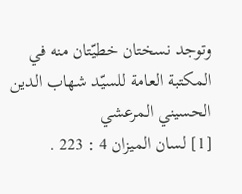وتوجد نسختان خطيّتان منه في المكتبة العامة للسيّد شهاب الدين الحسيني المرعشي
[1] لسان الميزان 4 : 223 .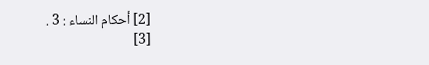[2] أحكام النساء : 3 .
[3]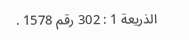الذريعة 1 : 302 رقم 1578 .